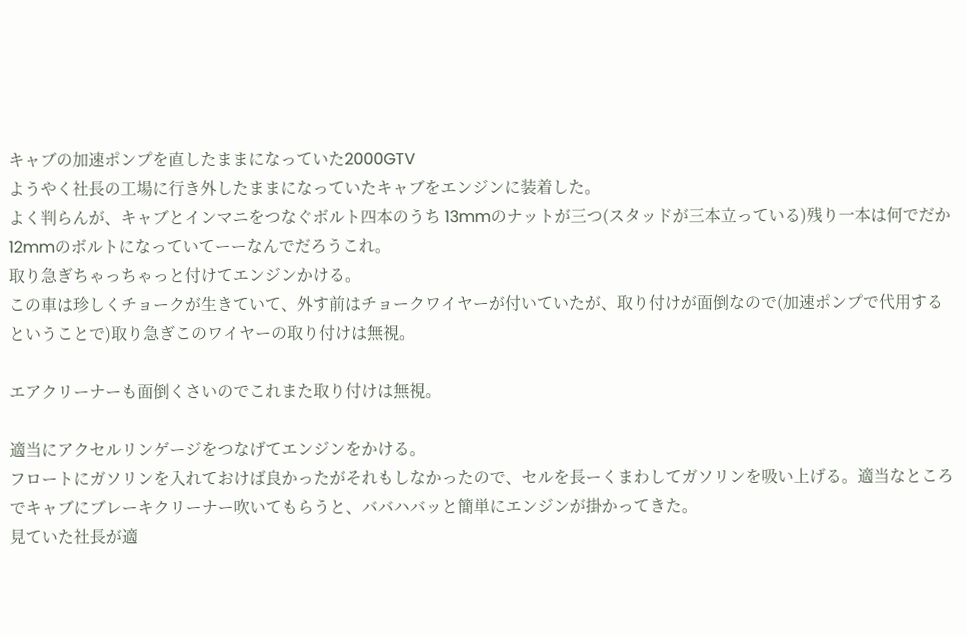キャブの加速ポンプを直したままになっていた2000GTV
ようやく社長の工場に行き外したままになっていたキャブをエンジンに装着した。
よく判らんが、キャブとインマニをつなぐボルト四本のうち 13mmのナットが三つ(スタッドが三本立っている)残り一本は何でだか12mmのボルトになっていてーーなんでだろうこれ。
取り急ぎちゃっちゃっと付けてエンジンかける。
この車は珍しくチョークが生きていて、外す前はチョークワイヤーが付いていたが、取り付けが面倒なので(加速ポンプで代用するということで)取り急ぎこのワイヤーの取り付けは無視。

エアクリーナーも面倒くさいのでこれまた取り付けは無視。

適当にアクセルリンゲージをつなげてエンジンをかける。
フロートにガソリンを入れておけば良かったがそれもしなかったので、セルを長ーくまわしてガソリンを吸い上げる。適当なところでキャブにブレーキクリーナー吹いてもらうと、ババハバッと簡単にエンジンが掛かってきた。
見ていた社長が適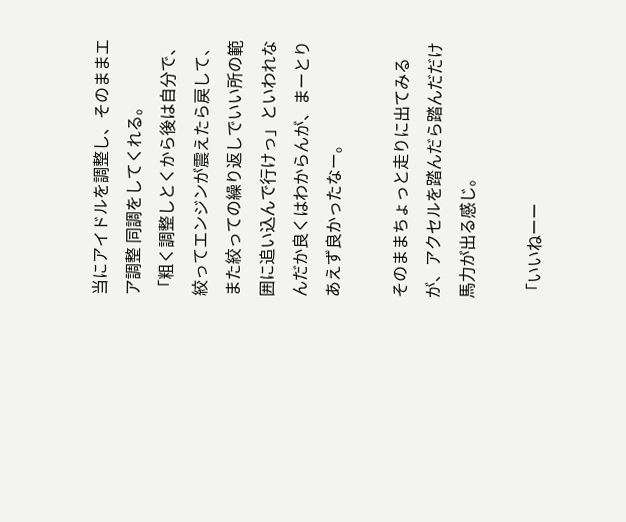当にアイドルを調整し、そのままエア調整 同調をしてくれる。
「粗く調整しとくから後は自分で、絞ってエンジンが震えたら戻して、また絞っての繰り返しでいい所の範囲に追い込んで行けっ」といわれなんだか良くはわからんが、まーとりあえず良かったなー。

そのままちょっと走りに出てみるが、アクセルを踏んだら踏んだだけ馬力が出る感じ。

「いいねーー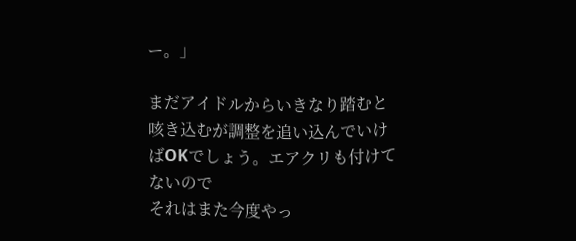ー。」

まだアイドルからいきなり踏むと咳き込むが調整を追い込んでいけばOKでしょう。エアクリも付けてないので
それはまた今度やっ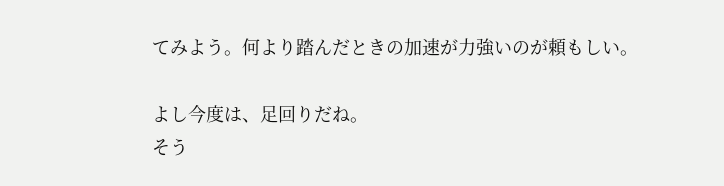てみよう。何より踏んだときの加速が力強いのが頼もしい。

よし今度は、足回りだね。
そう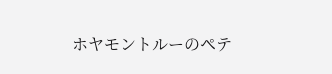ホヤモントルーのペテ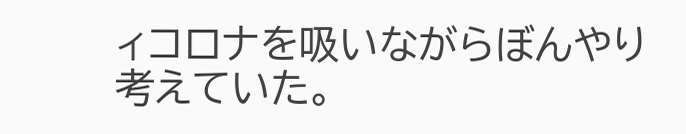ィコロナを吸いながらぼんやり考えていた。